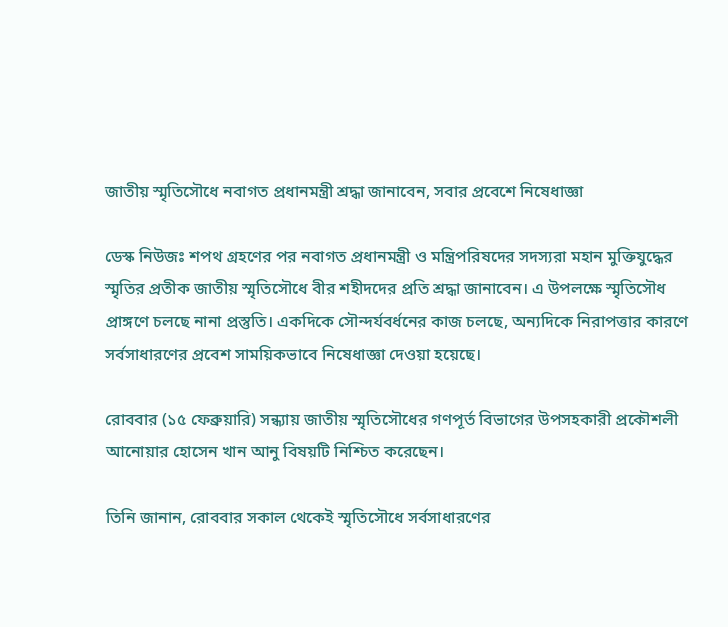জাতীয় স্মৃতিসৌধে নবাগত প্রধানমন্ত্রী শ্রদ্ধা জানাবেন, সবার প্রবেশে নিষেধাজ্ঞা

ডেস্ক নিউজঃ শপথ গ্রহণের পর নবাগত প্রধানমন্ত্রী ও মন্ত্রিপরিষদের সদস্যরা মহান মুক্তিযুদ্ধের স্মৃতির প্রতীক জাতীয় স্মৃতিসৌধে বীর শহীদদের প্রতি শ্রদ্ধা জানাবেন। এ উপলক্ষে স্মৃতিসৌধ প্রাঙ্গণে চলছে নানা প্রস্তুতি। একদিকে সৌন্দর্যবর্ধনের কাজ চলছে, অন্যদিকে নিরাপত্তার কারণে সর্বসাধারণের প্রবেশ সাময়িকভাবে নিষেধাজ্ঞা দেওয়া হয়েছে।

রোববার (১৫ ফেব্রুয়ারি) সন্ধ্যায় জাতীয় স্মৃতিসৌধের গণপূর্ত বিভাগের উপসহকারী প্রকৌশলী আনোয়ার হোসেন খান আনু বিষয়টি নিশ্চিত করেছেন।

তিনি জানান, রোববার সকাল থেকেই স্মৃতিসৌধে সর্বসাধারণের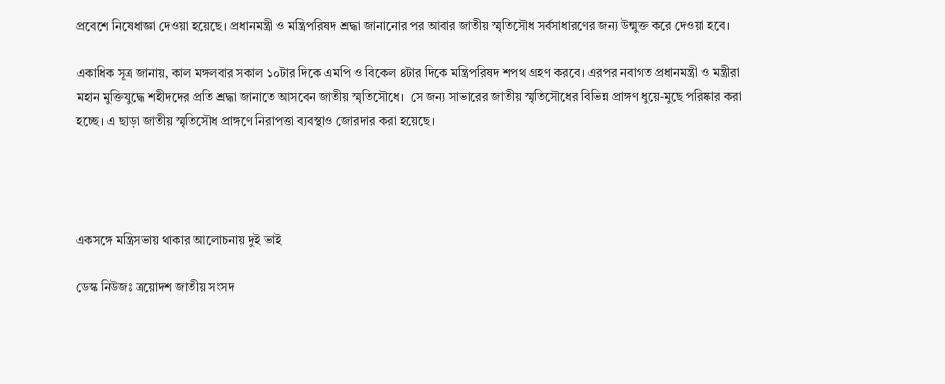প্রবেশে নিষেধাজ্ঞা দেওয়া হয়েছে। প্রধানমন্ত্রী ও মন্ত্রিপরিষদ শ্রদ্ধা জানানোর পর আবার জাতীয় স্মৃতিসৌধ সর্বসাধারণের জন্য উন্মুক্ত করে দেওয়া হবে।

একাধিক সূত্র জানায়, কাল মঙ্গলবার সকাল ১০টার দিকে এমপি ও বিকেল ৪টার দিকে মন্ত্রিপরিষদ শপথ গ্রহণ করবে। এরপর নবাগত প্রধানমন্ত্রী ও মন্ত্রীরা মহান মুক্তিযুদ্ধে শহীদদের প্রতি শ্রদ্ধা জানাতে আসবেন জাতীয় স্মৃতিসৌধে।  সে জন্য সাভারের জাতীয় স্মৃতিসৌধের বিভিন্ন প্রাঙ্গণ ধুয়ে-মুছে পরিষ্কার করা হচ্ছে। এ ছাড়া জাতীয় স্মৃতিসৌধ প্রাঙ্গণে নিরাপত্তা ব্যবস্থাও জোরদার করা হয়েছে।




একসঙ্গে মন্ত্রিসভায় থাকার আলোচনায় দুই ভাই

ডেস্ক নিউজঃ ত্রয়োদশ জাতীয় সংসদ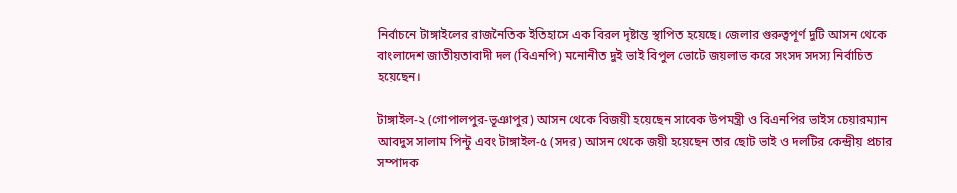নির্বাচনে টাঙ্গাইলের রাজনৈতিক ইতিহাসে এক বিরল দৃষ্টান্ত স্থাপিত হয়েছে। জেলার গুরুত্বপূর্ণ দুটি আসন থেকে বাংলাদেশ জাতীয়তাবাদী দল (বিএনপি) মনোনীত দুই ভাই বিপুল ভোটে জয়লাভ করে সংসদ সদস্য নির্বাচিত হয়েছেন।

টাঙ্গাইল-২ (গোপালপুর-ভূঞাপুর) আসন থেকে বিজয়ী হয়েছেন সাবেক উপমন্ত্রী ও বিএনপির ভাইস চেয়ারম্যান আবদুস সালাম পিন্টু এবং টাঙ্গাইল-৫ (সদর) আসন থেকে জয়ী হয়েছেন তার ছোট ভাই ও দলটির কেন্দ্রীয় প্রচার সম্পাদক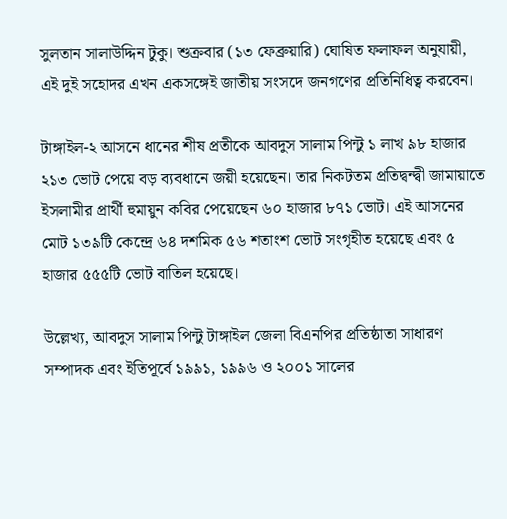সুলতান সালাউদ্দিন টুকু। শুক্রবার (১৩ ফেব্রুয়ারি) ঘোষিত ফলাফল অনুযায়ী, এই দুই সহোদর এখন একসঙ্গেই জাতীয় সংসদে জনগণের প্রতিনিধিত্ব করবেন।

টাঙ্গাইল-২ আসনে ধানের শীষ প্রতীকে আবদুস সালাম পিন্টু ১ লাখ ৯৮ হাজার ২১৩ ভোট পেয়ে বড় ব্যবধানে জয়ী হয়েছেন। তার নিকটতম প্রতিদ্বন্দ্বী জামায়াতে ইসলামীর প্রার্থী হুমায়ুন কবির পেয়েছেন ৬০ হাজার ৮৭১ ভোট। এই আসনের মোট ১৩৯টি কেন্দ্রে ৬৪ দশমিক ৫৬ শতাংশ ভোট সংগৃহীত হয়েছে এবং ৫ হাজার ৫৫৫টি ভোট বাতিল হয়েছে।

উল্লেখ্য, আবদুস সালাম পিন্টু টাঙ্গাইল জেলা বিএনপির প্রতিষ্ঠাতা সাধারণ সম্পাদক এবং ইতিপূর্বে ১৯৯১, ১৯৯৬ ও ২০০১ সালের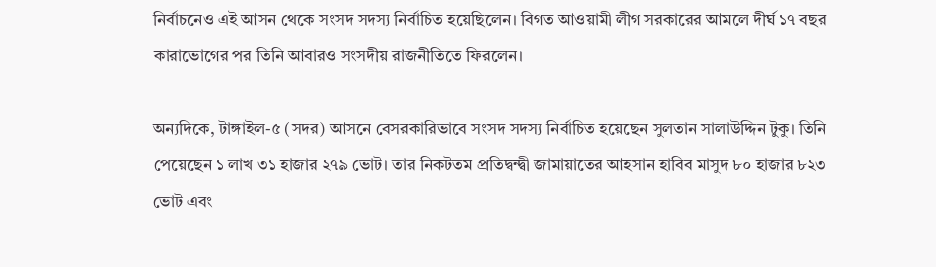নির্বাচনেও এই আসন থেকে সংসদ সদস্য নির্বাচিত হয়েছিলেন। বিগত আওয়ামী লীগ সরকারের আমলে দীর্ঘ ১৭ বছর কারাভোগের পর তিনি আবারও সংসদীয় রাজনীতিতে ফিরলেন।

অন্যদিকে, টাঙ্গাইল-৫ (সদর) আসনে বেসরকারিভাবে সংসদ সদস্য নির্বাচিত হয়েছেন সুলতান সালাউদ্দিন টুকু। তিনি পেয়েছেন ১ লাখ ৩১ হাজার ২৭৯ ভোট। তার নিকটতম প্রতিদ্বন্দ্বী জামায়াতের আহসান হাবিব মাসুদ ৮০ হাজার ৮২৩ ভোট এবং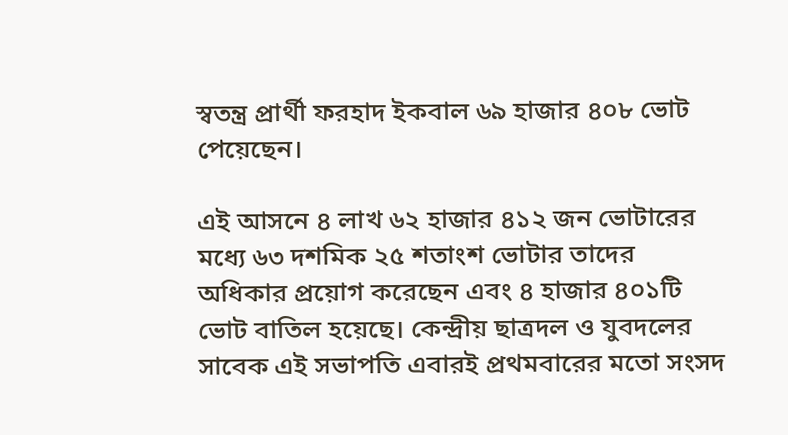স্বতন্ত্র প্রার্থী ফরহাদ ইকবাল ৬৯ হাজার ৪০৮ ভোট পেয়েছেন।

এই আসনে ৪ লাখ ৬২ হাজার ৪১২ জন ভোটারের মধ্যে ৬৩ দশমিক ২৫ শতাংশ ভোটার তাদের অধিকার প্রয়োগ করেছেন এবং ৪ হাজার ৪০১টি ভোট বাতিল হয়েছে। কেন্দ্রীয় ছাত্রদল ও যুবদলের সাবেক এই সভাপতি এবারই প্রথমবারের মতো সংসদ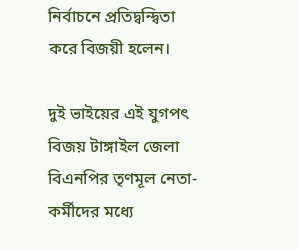নির্বাচনে প্রতিদ্বন্দ্বিতা করে বিজয়ী হলেন।

দুই ভাইয়ের এই যুগপৎ বিজয় টাঙ্গাইল জেলা বিএনপির তৃণমূল নেতা-কর্মীদের মধ্যে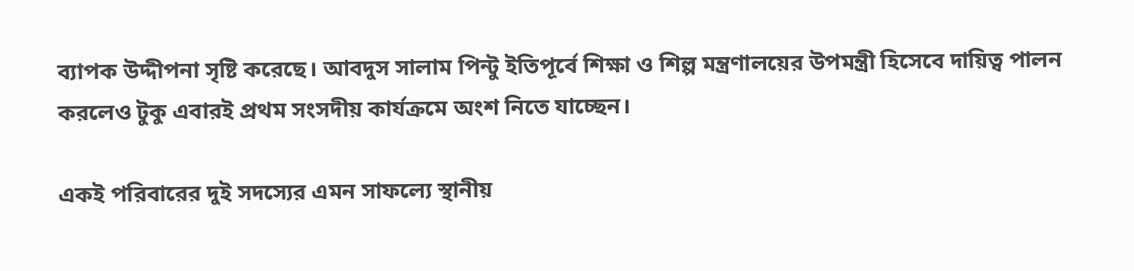ব্যাপক উদ্দীপনা সৃষ্টি করেছে। আবদুস সালাম পিন্টু ইতিপূর্বে শিক্ষা ও শিল্প মন্ত্রণালয়ের উপমন্ত্রী হিসেবে দায়িত্ব পালন করলেও টুকু এবারই প্রথম সংসদীয় কার্যক্রমে অংশ নিতে যাচ্ছেন।

একই পরিবারের দুই সদস্যের এমন সাফল্যে স্থানীয়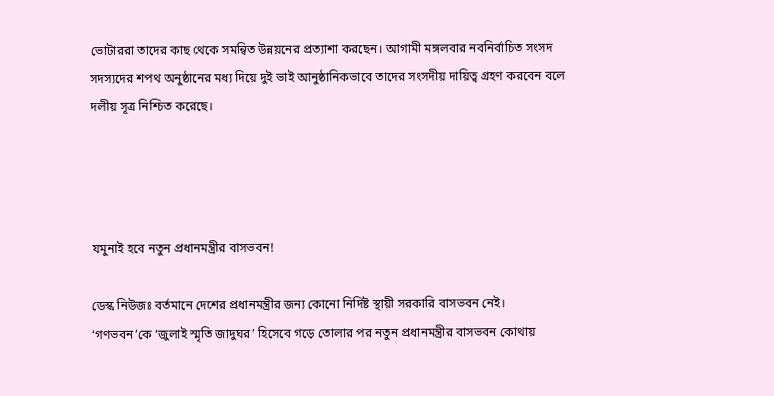ভোটাররা তাদের কাছ থেকে সমন্বিত উন্নয়নের প্রত্যাশা করছেন। আগামী মঙ্গলবার নবনির্বাচিত সংসদ সদস্যদের শপথ অনুষ্ঠানের মধ্য দিয়ে দুই ভাই আনুষ্ঠানিকভাবে তাদের সংসদীয় দায়িত্ব গ্রহণ করবেন বলে দলীয় সূত্র নিশ্চিত করেছে।




যমুনাই হবে নতুন প্রধানমন্ত্রীর বাসভবন!

ডেস্ক নিউজঃ বর্তমানে দেশের প্রধানমন্ত্রীর জন্য কোনো নির্দিষ্ট স্থায়ী সরকারি বাসভবন নেই। ‘গণভবন’কে ‘জুলাই স্মৃতি জাদুঘর’ হিসেবে গড়ে তোলার পর নতুন প্রধানমন্ত্রীর বাসভবন কোথায়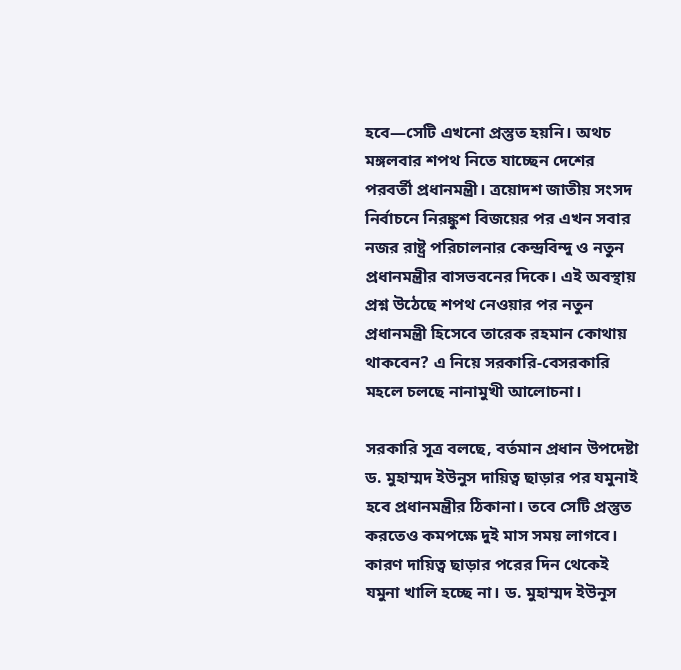হবে—সেটি এখনো প্রস্তুত হয়নি। অথচ মঙ্গলবার শপথ নিতে যাচ্ছেন দেশের পরবর্তী প্রধানমন্ত্রী। ত্রয়োদশ জাতীয় সংসদ নির্বাচনে নিরঙ্কুশ বিজয়ের পর এখন সবার নজর রাষ্ট্র পরিচালনার কেন্দ্রবিন্দু ও নতুন প্রধানমন্ত্রীর বাসভবনের দিকে। এই অবস্থায় প্রশ্ন উঠেছে শপথ নেওয়ার পর নতুন প্রধানমন্ত্রী হিসেবে তারেক রহমান কোথায় থাকবেন? এ নিয়ে সরকারি-বেসরকারি মহলে চলছে নানামুখী আলোচনা।

সরকারি সূত্র বলছে, বর্তমান প্রধান উপদেষ্টা ড. মুহাম্মদ ইউনুস দায়িত্ব ছাড়ার পর যমুনাই হবে প্রধানমন্ত্রীর ঠিকানা। তবে সেটি প্রস্তুত করতেও কমপক্ষে দুই মাস সময় লাগবে। কারণ দায়িত্ব ছাড়ার পরের দিন থেকেই যমুনা খালি হচ্ছে না। ড. মুহাম্মদ ইউনূস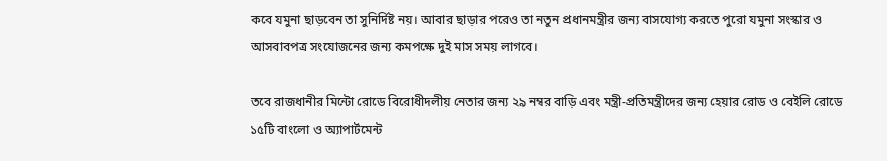কবে যমুনা ছাড়বেন তা সুনির্দিষ্ট নয়। আবার ছাড়ার পরেও তা নতুন প্রধানমন্ত্রীর জন্য বাসযোগ্য করতে পুরো যমুনা সংস্কার ও আসবাবপত্র সংযোজনের জন্য কমপক্ষে দুই মাস সময় লাগবে।

তবে রাজধানীর মিন্টো রোডে বিরোধীদলীয় নেতার জন্য ২৯ নম্বর বাড়ি এবং মন্ত্রী-প্রতিমন্ত্রীদের জন্য হেয়ার রোড ও বেইলি রোডে ১৫টি বাংলো ও অ্যাপার্টমেন্ট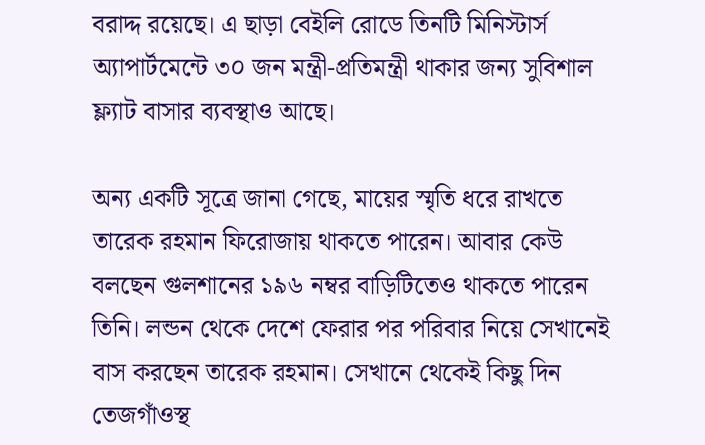বরাদ্দ রয়েছে। এ ছাড়া বেইলি রোডে তিনটি মিনিস্টার্স অ্যাপার্টমেন্টে ৩০ জন মন্ত্রী-প্রতিমন্ত্রী থাকার জন্য সুবিশাল ফ্ল্যাট বাসার ব্যবস্থাও আছে।

অন্য একটি সূত্রে জানা গেছে, মায়ের স্মৃতি ধরে রাখতে তারেক রহমান ফিরোজায় থাকতে পারেন। আবার কেউ বলছেন গুলশানের ১৯৬ নম্বর বাড়িটিতেও থাকতে পারেন তিনি। লন্ডন থেকে দেশে ফেরার পর পরিবার নিয়ে সেখানেই বাস করছেন তারেক রহমান। সেখানে থেকেই কিছু দিন তেজগাঁওস্থ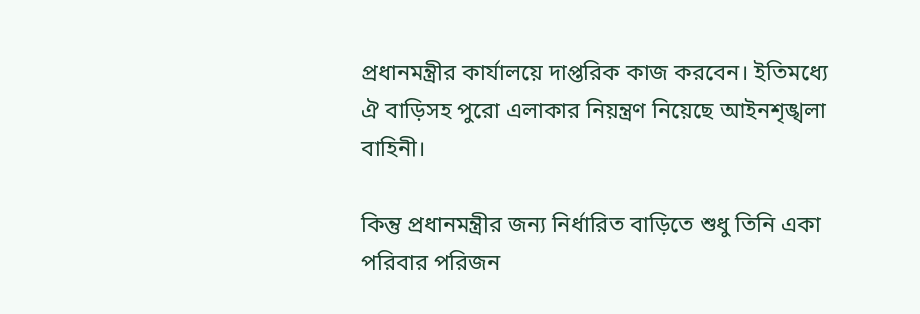প্রধানমন্ত্রীর কার্যালয়ে দাপ্তরিক কাজ করবেন। ইতিমধ্যে ঐ বাড়িসহ পুরো এলাকার নিয়ন্ত্রণ নিয়েছে আইনশৃঙ্খলা বাহিনী।

কিন্তু প্রধানমন্ত্রীর জন্য নির্ধারিত বাড়িতে শুধু তিনি একা পরিবার পরিজন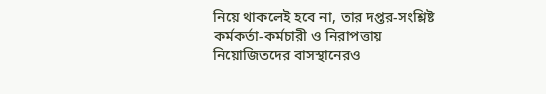নিয়ে থাকলেই হবে না, তার দপ্তর-সংশ্লিষ্ট কর্মকর্তা-কর্মচারী ও নিরাপত্তায় নিয়োজিতদের বাসস্থানেরও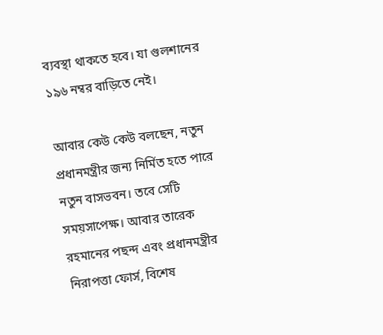ব্যবস্থা থাকতে হবে। যা গুলশানের ১৯৬ নম্বর বাড়িতে নেই।

আবার কেউ কেউ বলছেন, নতুন প্রধানমন্ত্রীর জন্য নির্মিত হতে পারে নতুন বাসভবন। তবে সেটি সময়সাপেক্ষ। আবার তারেক রহমানের পছন্দ এবং প্রধানমন্ত্রীর নিরাপত্তা ফোর্স, বিশেষ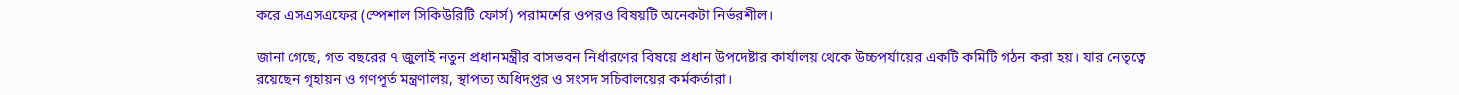করে এসএসএফের (স্পেশাল সিকিউরিটি ফোর্স) পরামর্শের ওপরও বিষয়টি অনেকটা নির্ভরশীল।

জানা গেছে, গত বছরের ৭ জুলাই নতুন প্রধানমন্ত্রীর বাসভবন নির্ধারণের বিষয়ে প্রধান উপদেষ্টার কার্যালয় থেকে উচ্চপর্যায়ের একটি কমিটি গঠন করা হয়। যার নেতৃত্বে রয়েছেন গৃহায়ন ও গণপূর্ত মন্ত্রণালয়, স্থাপত্য অধিদপ্তর ও সংসদ সচিবালয়ের কর্মকর্তারা।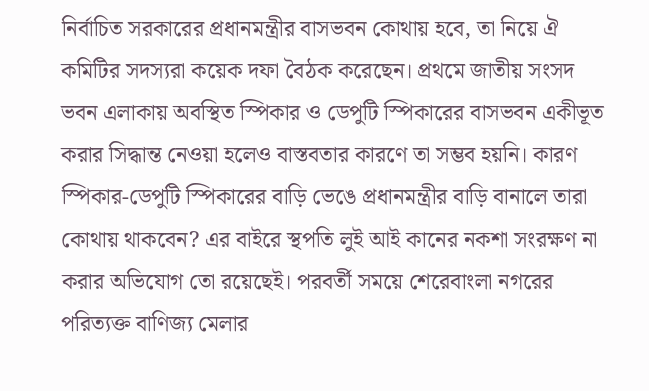নির্বাচিত সরকারের প্রধানমন্ত্রীর বাসভবন কোথায় হবে, তা নিয়ে ঐ কমিটির সদস্যরা কয়েক দফা বৈঠক করেছেন। প্রথমে জাতীয় সংসদ ভবন এলাকায় অবস্থিত স্পিকার ও ডেপুটি স্পিকারের বাসভবন একীভূত করার সিদ্ধান্ত নেওয়া হলেও বাস্তবতার কারণে তা সম্ভব হয়নি। কারণ স্পিকার-ডেপুটি স্পিকারের বাড়ি ভেঙে প্রধানমন্ত্রীর বাড়ি বানালে তারা কোথায় থাকবেন? এর বাইরে স্থপতি লুই আই কানের নকশা সংরক্ষণ না করার অভিযোগ তো রয়েছেই। পরবর্তী সময়ে শেরেবাংলা নগরের পরিত্যক্ত বাণিজ্য মেলার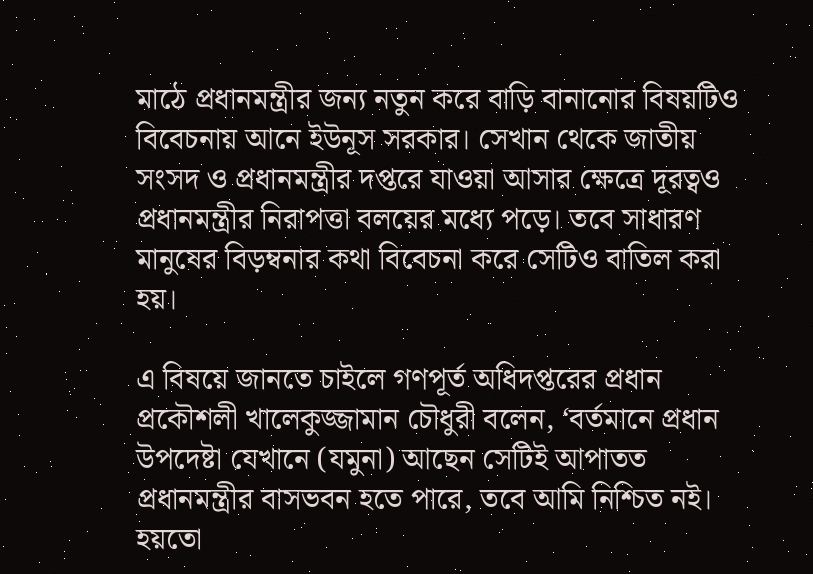মাঠে প্রধানমন্ত্রীর জন্য নতুন করে বাড়ি বানানোর বিষয়টিও বিবেচনায় আনে ইউনূস সরকার। সেখান থেকে জাতীয় সংসদ ও প্রধানমন্ত্রীর দপ্তরে যাওয়া আসার ক্ষেত্রে দূরত্বও প্রধানমন্ত্রীর নিরাপত্তা বলয়ের মধ্যে পড়ে। তবে সাধারণ মানুষের বিড়ম্বনার কথা বিবেচনা করে সেটিও বাতিল করা হয়।

এ বিষয়ে জানতে চাইলে গণপূর্ত অধিদপ্তরের প্রধান প্রকৌশলী খালেকুজ্জামান চৌধুরী বলেন, ‘বর্তমানে প্রধান উপদেষ্টা যেখানে (যমুনা) আছেন সেটিই আপাতত প্রধানমন্ত্রীর বাসভবন হতে পারে, তবে আমি নিশ্চিত নই। হয়তো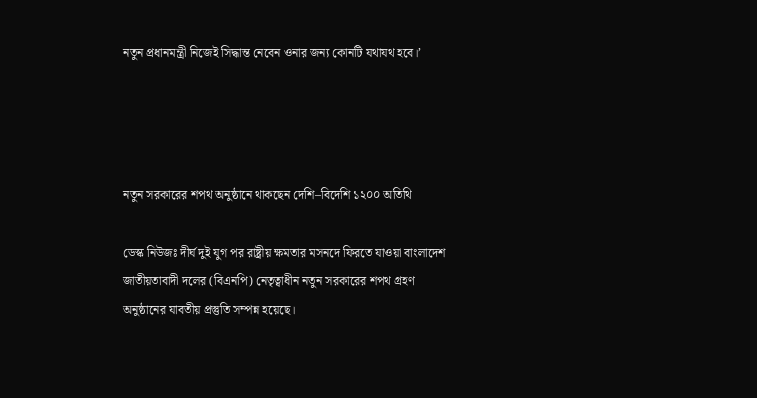নতুন প্রধানমন্ত্রী নিজেই সিদ্ধান্ত নেবেন ওনার জন্য কোনটি যথাযথ হবে।’




নতুন সরকারের শপথ অনুষ্ঠানে থাকছেন দেশি–বিদেশি ১২০০ অতিথি

ডেস্ক নিউজঃ দীর্ঘ দুই যুগ পর রাষ্ট্রীয় ক্ষমতার মসনদে ফিরতে যাওয়া বাংলাদেশ জাতীয়তাবাদী দলের (বিএনপি) নেতৃত্বাধীন নতুন সরকারের শপথ গ্রহণ অনুষ্ঠানের যাবতীয় প্রস্তুতি সম্পন্ন হয়েছে।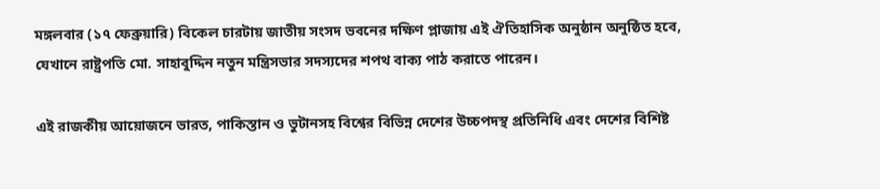মঙ্গলবার (১৭ ফেব্রুয়ারি) বিকেল চারটায় জাতীয় সংসদ ভবনের দক্ষিণ প্লাজায় এই ঐতিহাসিক অনুষ্ঠান অনুষ্ঠিত হবে, যেখানে রাষ্ট্রপতি মো. সাহাবুদ্দিন নতুন মন্ত্রিসভার সদস্যদের শপথ বাক্য পাঠ করাতে পারেন।

এই রাজকীয় আয়োজনে ভারত, পাকিস্তান ও ভুটানসহ বিশ্বের বিভিন্ন দেশের উচ্চপদস্থ প্রতিনিধি এবং দেশের বিশিষ্ট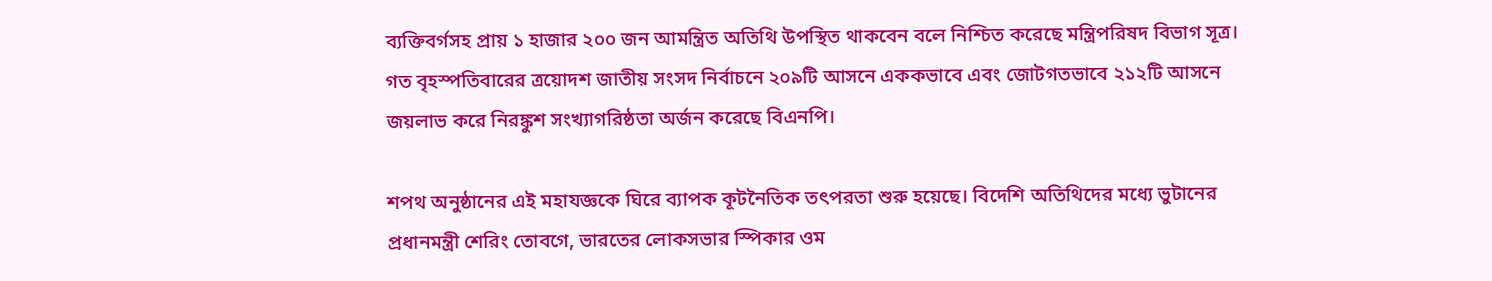ব্যক্তিবর্গসহ প্রায় ১ হাজার ২০০ জন আমন্ত্রিত অতিথি উপস্থিত থাকবেন বলে নিশ্চিত করেছে মন্ত্রিপরিষদ বিভাগ সূত্র। গত বৃহস্পতিবারের ত্রয়োদশ জাতীয় সংসদ নির্বাচনে ২০৯টি আসনে এককভাবে এবং জোটগতভাবে ২১২টি আসনে জয়লাভ করে নিরঙ্কুশ সংখ্যাগরিষ্ঠতা অর্জন করেছে বিএনপি।

শপথ অনুষ্ঠানের এই মহাযজ্ঞকে ঘিরে ব্যাপক কূটনৈতিক তৎপরতা শুরু হয়েছে। বিদেশি অতিথিদের মধ্যে ভুটানের প্রধানমন্ত্রী শেরিং তোবগে, ভারতের লোকসভার স্পিকার ওম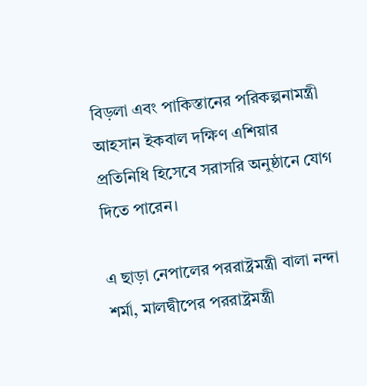বিড়লা এবং পাকিস্তানের পরিকল্পনামন্ত্রী আহসান ইকবাল দক্ষিণ এশিয়ার প্রতিনিধি হিসেবে সরাসরি অনুষ্ঠানে যোগ দিতে পারেন।

এ ছাড়া নেপালের পররাষ্ট্রমন্ত্রী বালা নন্দা শর্মা, মালদ্বীপের পররাষ্ট্রমন্ত্রী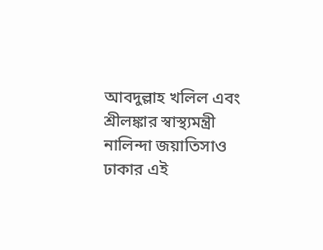আবদুল্লাহ খলিল এবং শ্রীলঙ্কার স্বাস্থ্যমন্ত্রী নালিন্দা জয়াতিসাও ঢাকার এই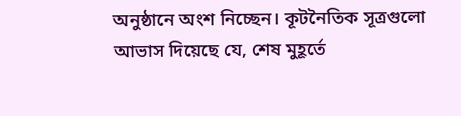অনুষ্ঠানে অংশ নিচ্ছেন। কূটনৈতিক সূত্রগুলো আভাস দিয়েছে যে, শেষ মুহূর্তে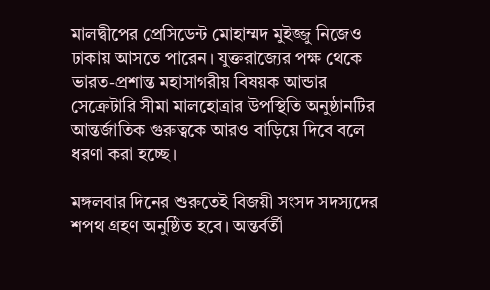মালদ্বীপের প্রেসিডেন্ট মোহাম্মদ মুইজ্জু নিজেও ঢাকায় আসতে পারেন। যুক্তরাজ্যের পক্ষ থেকে ভারত-প্রশান্ত মহাসাগরীয় বিষয়ক আন্ডার সেক্রেটারি সীমা মালহোত্রার উপস্থিতি অনুষ্ঠানটির আন্তর্জাতিক গুরুত্বকে আরও বাড়িয়ে দিবে বলে ধরণা করা হচ্ছে।

মঙ্গলবার দিনের শুরুতেই বিজয়ী সংসদ সদস্যদের শপথ গ্রহণ অনুষ্ঠিত হবে। অন্তর্বর্তী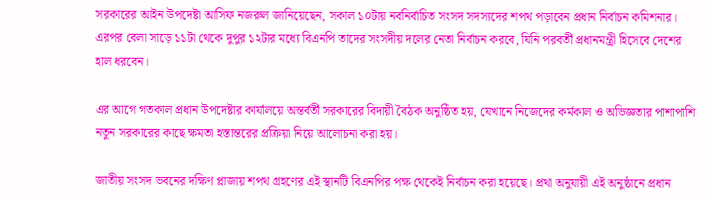সরকারের আইন উপদেষ্টা আসিফ নজরুল জানিয়েছেন, সকাল ১০টায় নবনির্বাচিত সংসদ সদস্যদের শপথ পড়াবেন প্রধান নির্বাচন কমিশনার। এরপর বেলা সাড়ে ১১টা থেকে দুপুর ১২টার মধ্যে বিএনপি তাদের সংসদীয় দলের নেতা নির্বাচন করবে, যিনি পরবর্তী প্রধানমন্ত্রী হিসেবে দেশের হাল ধরবেন।

এর আগে গতকাল প্রধান উপদেষ্টার কার্যালয়ে অন্তর্বর্তী সরকারের বিদায়ী বৈঠক অনুষ্ঠিত হয়, যেখানে নিজেদের কর্মকাল ও অভিজ্ঞতার পাশাপাশি নতুন সরকারের কাছে ক্ষমতা হস্তান্তরের প্রক্রিয়া নিয়ে আলোচনা করা হয়।

জাতীয় সংসদ ভবনের দক্ষিণ প্লাজায় শপথ গ্রহণের এই স্থানটি বিএনপির পক্ষ থেকেই নির্বাচন করা হয়েছে। প্রথা অনুযায়ী এই অনুষ্ঠানে প্রধান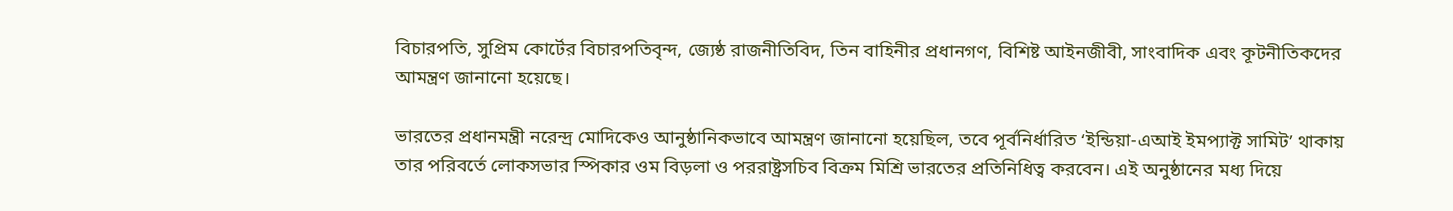বিচারপতি, সুপ্রিম কোর্টের বিচারপতিবৃন্দ, জ্যেষ্ঠ রাজনীতিবিদ, তিন বাহিনীর প্রধানগণ, বিশিষ্ট আইনজীবী, সাংবাদিক এবং কূটনীতিকদের আমন্ত্রণ জানানো হয়েছে।

ভারতের প্রধানমন্ত্রী নরেন্দ্র মোদিকেও আনুষ্ঠানিকভাবে আমন্ত্রণ জানানো হয়েছিল, তবে পূর্বনির্ধারিত ‘ইন্ডিয়া-এআই ইমপ্যাক্ট সামিট’ থাকায় তার পরিবর্তে লোকসভার স্পিকার ওম বিড়লা ও পররাষ্ট্রসচিব বিক্রম মিশ্রি ভারতের প্রতিনিধিত্ব করবেন। এই অনুষ্ঠানের মধ্য দিয়ে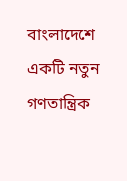বাংলাদেশে একটি নতুন গণতান্ত্রিক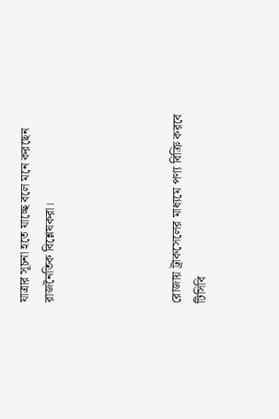যাত্রার সূচনা হতে যাচ্ছে বলে মনে করছেন রাজনৈতিক বিশ্লেষকরা।




রোজায় ট্রাকসেলের মাধ্যমে পণ্য বিক্রি করবে টিসিবি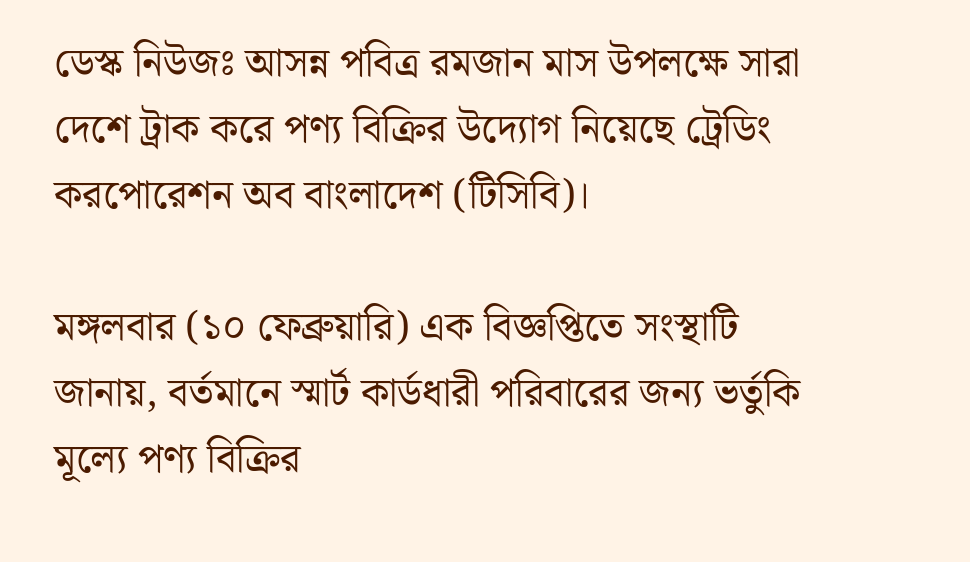ডেস্ক নিউজঃ আসন্ন পবিত্র রমজান মাস উপলক্ষে সারা দেশে ট্রাক করে পণ্য বিক্রির উদ্যোগ নিয়েছে ট্রেডিং করপোরেশন অব বাংলাদেশ (টিসিবি)।

মঙ্গলবার (১০ ফেব্রুয়ারি) এক বিজ্ঞপ্তিতে সংস্থাটি জানায়, বর্তমানে স্মার্ট কার্ডধারী পরিবারের জন্য ভর্তুকি মূল্যে পণ্য বিক্রির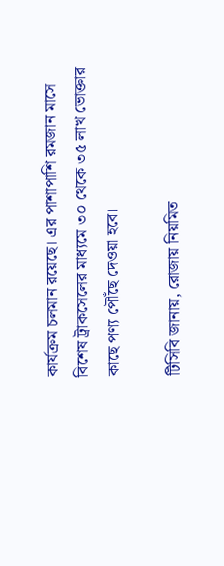কার্যক্রম চলমান রয়েছে। এর পাশাপাশি রমজান মাসে বিশেষ ট্রাকসেলের মাধ্যমে ৩০ থেকে ৩৫ লাখ ভোক্তার কাছে পণ্য পৌঁছে দেওয়া হবে।

টিসিবি জানায়, রোজায় নিয়মিত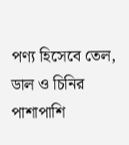পণ্য হিসেবে তেল, ডাল ও চিনির পাশাপাশি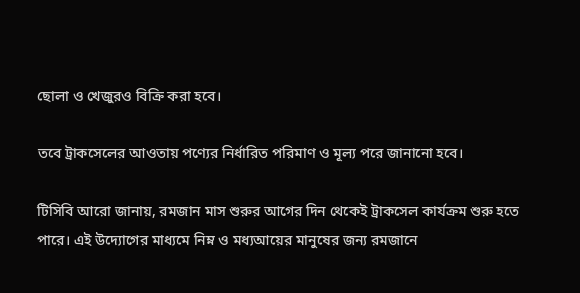ছোলা ও খেজুরও বিক্রি করা হবে।

তবে ট্রাকসেলের আওতায় পণ্যের নির্ধারিত পরিমাণ ও মূল্য পরে জানানো হবে।

টিসিবি আরো জানায়, রমজান মাস শুরুর আগের দিন থেকেই ট্রাকসেল কার্যক্রম শুরু হতে পারে। এই উদ্যোগের মাধ্যমে নিম্ন ও মধ্যআয়ের মানুষের জন্য রমজানে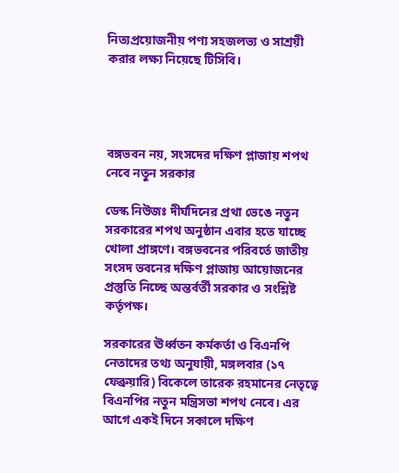নিত্যপ্রয়োজনীয় পণ্য সহজলভ্য ও সাশ্রয়ী করার লক্ষ্য নিয়েছে টিসিবি।




বঙ্গভবন নয়, সংসদের দক্ষিণ প্লাজায় শপথ নেবে নতুন সরকার

ডেস্ক নিউজঃ দীর্ঘদিনের প্রথা ভেঙে নতুন সরকারের শপথ অনুষ্ঠান এবার হতে যাচ্ছে খোলা প্রাঙ্গণে। বঙ্গভবনের পরিবর্তে জাতীয় সংসদ ভবনের দক্ষিণ প্লাজায় আয়োজনের প্রস্তুতি নিচ্ছে অন্তর্বর্তী সরকার ও সংশ্লিষ্ট কর্তৃপক্ষ।

সরকারের ঊর্ধ্বতন কর্মকর্তা ও বিএনপি নেতাদের তথ্য অনুযায়ী, মঙ্গলবার (১৭ ফেব্রুয়ারি) বিকেলে তারেক রহমানের নেতৃত্বে বিএনপির নতুন মন্ত্রিসভা শপথ নেবে। এর আগে একই দিনে সকালে দক্ষিণ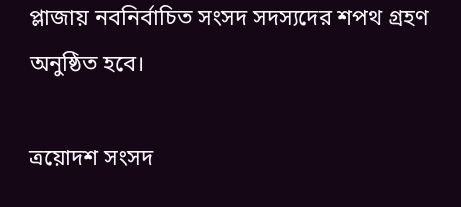প্লাজায় নবনির্বাচিত সংসদ সদস্যদের শপথ গ্রহণ অনুষ্ঠিত হবে।

ত্রয়োদশ সংসদ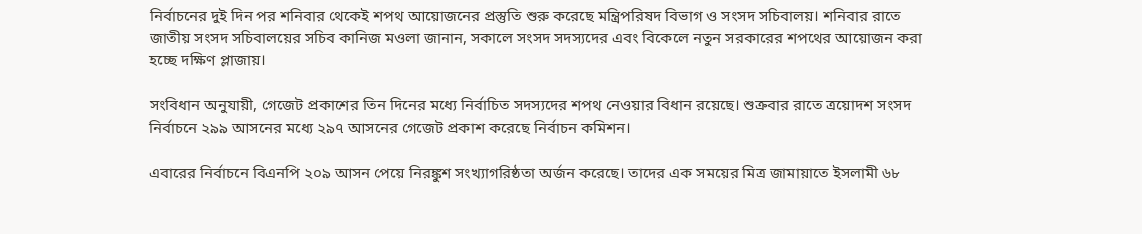নির্বাচনের দুই দিন পর শনিবার থেকেই শপথ আয়োজনের প্রস্তুতি শুরু করেছে মন্ত্রিপরিষদ বিভাগ ও সংসদ সচিবালয়। শনিবার রাতে জাতীয় সংসদ সচিবালয়ের সচিব কানিজ মওলা জানান, সকালে সংসদ সদস্যদের এবং বিকেলে নতুন সরকারের শপথের আয়োজন করা হচ্ছে দক্ষিণ প্লাজায়।

সংবিধান অনুযায়ী, গেজেট প্রকাশের তিন দিনের মধ্যে নির্বাচিত সদস্যদের শপথ নেওয়ার বিধান রয়েছে। শুক্রবার রাতে ত্রয়োদশ সংসদ নির্বাচনে ২৯৯ আসনের মধ্যে ২৯৭ আসনের গেজেট প্রকাশ করেছে নির্বাচন কমিশন।

এবারের নির্বাচনে বিএনপি ২০৯ আসন পেয়ে নিরঙ্কুশ সংখ্যাগরিষ্ঠতা অর্জন করেছে। তাদের এক সময়ের মিত্র জামায়াতে ইসলামী ৬৮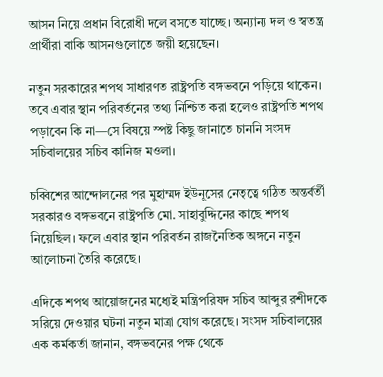আসন নিয়ে প্রধান বিরোধী দলে বসতে যাচ্ছে। অন্যান্য দল ও স্বতন্ত্র প্রার্থীরা বাকি আসনগুলোতে জয়ী হয়েছেন।

নতুন সরকারের শপথ সাধারণত রাষ্ট্রপতি বঙ্গভবনে পড়িয়ে থাকেন। তবে এবার স্থান পরিবর্তনের তথ্য নিশ্চিত করা হলেও রাষ্ট্রপতি শপথ পড়াবেন কি না—সে বিষয়ে স্পষ্ট কিছু জানাতে চাননি সংসদ সচিবালয়ের সচিব কানিজ মওলা।

চব্বিশের আন্দোলনের পর মুহাম্মদ ইউনূসের নেতৃত্বে গঠিত অন্তর্বর্তী সরকারও বঙ্গভবনে রাষ্ট্রপতি মো. সাহাবুদ্দিনের কাছে শপথ নিয়েছিল। ফলে এবার স্থান পরিবর্তন রাজনৈতিক অঙ্গনে নতুন আলোচনা তৈরি করেছে।

এদিকে শপথ আয়োজনের মধ্যেই মন্ত্রিপরিষদ সচিব আব্দুর রশীদকে সরিয়ে দেওয়ার ঘটনা নতুন মাত্রা যোগ করেছে। সংসদ সচিবালয়ের এক কর্মকর্তা জানান, বঙ্গভবনের পক্ষ থেকে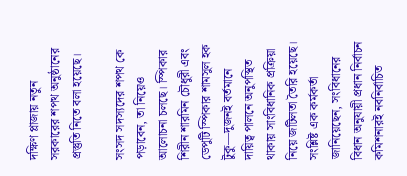দক্ষিণ প্লাজায় নতুন সরকারের শপথ অনুষ্ঠানের প্রস্তুতি নিতে বলা হয়েছে।

সংসদ সদস্যদের শপথ কে পড়াবেন, তা নিয়েও আলোচনা চলছে। স্পিকার শিরীন শারমিন চৌধুরী এবং ডেপুটি স্পিকার শামসুল হক টুকু—দুজনই বর্তমানে দায়িত্ব পালনে অনুপস্থিত থাকায় সাংবিধানিক প্রক্রিয়া নিয়ে জটিলতা তৈরি হয়েছে। সংশ্লিষ্ট এক কর্মকর্তা জানিয়েছেন, সংবিধানের বিধান অনুযায়ী প্রধান নির্বাচন কমিশনারই নবনির্বাচিত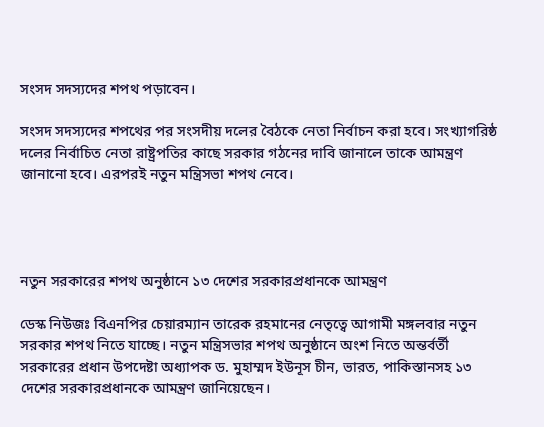সংসদ সদস্যদের শপথ পড়াবেন।

সংসদ সদস্যদের শপথের পর সংসদীয় দলের বৈঠকে নেতা নির্বাচন করা হবে। সংখ্যাগরিষ্ঠ দলের নির্বাচিত নেতা রাষ্ট্রপতির কাছে সরকার গঠনের দাবি জানালে তাকে আমন্ত্রণ জানানো হবে। এরপরই নতুন মন্ত্রিসভা শপথ নেবে।




নতুন সরকারের শপথ অনুষ্ঠানে ১৩ দেশের সরকারপ্রধানকে আমন্ত্রণ

ডেস্ক নিউজঃ বিএনপির চেয়ারম্যান তারেক রহমানের নেতৃত্বে আগামী মঙ্গলবার নতুন সরকার শপথ নিতে যাচ্ছে। নতুন মন্ত্রিসভার শপথ অনুষ্ঠানে অংশ নিতে অন্তর্বর্তী সরকারের প্রধান উপদেষ্টা অধ্যাপক ড. মুহাম্মদ ইউনূস চীন, ভারত, পাকিস্তানসহ ১৩ দেশের সরকারপ্রধানকে আমন্ত্রণ জানিয়েছেন।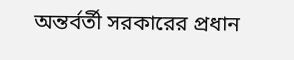অন্তর্বর্তী সরকারের প্রধান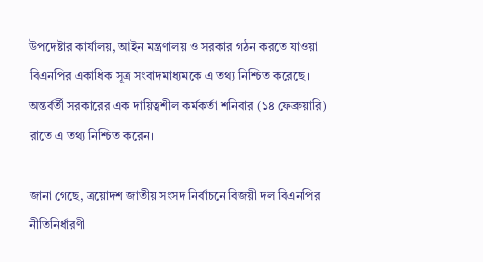উপদেষ্টার কার্যালয়, আইন মন্ত্রণালয় ও সরকার গঠন করতে যাওয়া বিএনপির একাধিক সূত্র সংবাদমাধ্যমকে এ তথ্য নিশ্চিত করেছে। অন্তর্বর্তী সরকারের এক দায়িত্বশীল কর্মকর্তা শনিবার (১৪ ফেব্রুয়ারি) রাতে এ তথ্য নিশ্চিত করেন।

জানা গেছে, ত্রয়োদশ জাতীয় সংসদ নির্বাচনে বিজয়ী দল বিএনপির নীতিনির্ধারণী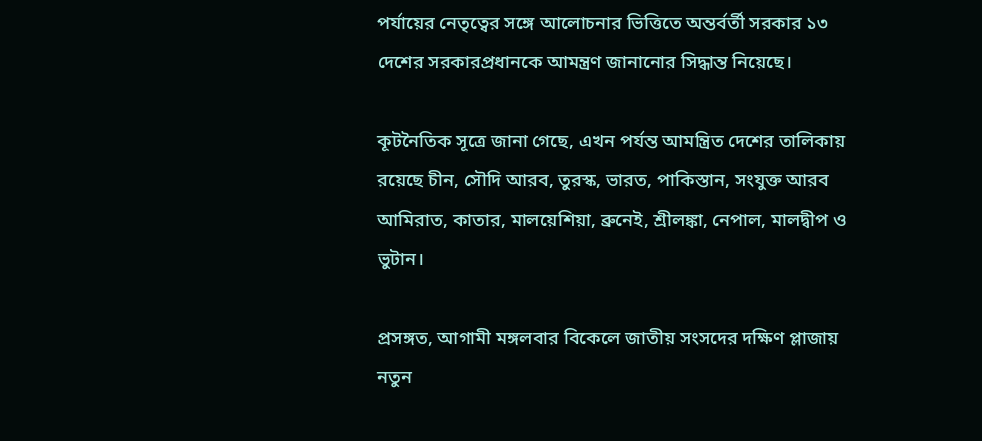পর্যায়ের নেতৃত্বের সঙ্গে আলোচনার ভিত্তিতে অন্তর্বর্তী সরকার ১৩ দেশের সরকারপ্রধানকে আমন্ত্রণ জানানোর সিদ্ধান্ত নিয়েছে।

কূটনৈতিক সূত্রে জানা গেছে, এখন পর্যন্ত আমন্ত্রিত দেশের তালিকায় রয়েছে চীন, সৌদি আরব, তুরস্ক, ভারত, পাকিস্তান, সংযুক্ত আরব আমিরাত, কাতার, মালয়েশিয়া, ব্রুনেই, শ্রীলঙ্কা, নেপাল, মালদ্বীপ ও ভুটান।

প্রসঙ্গত, আগামী মঙ্গলবার বিকেলে জাতীয় সংসদের দক্ষিণ প্লাজায় নতুন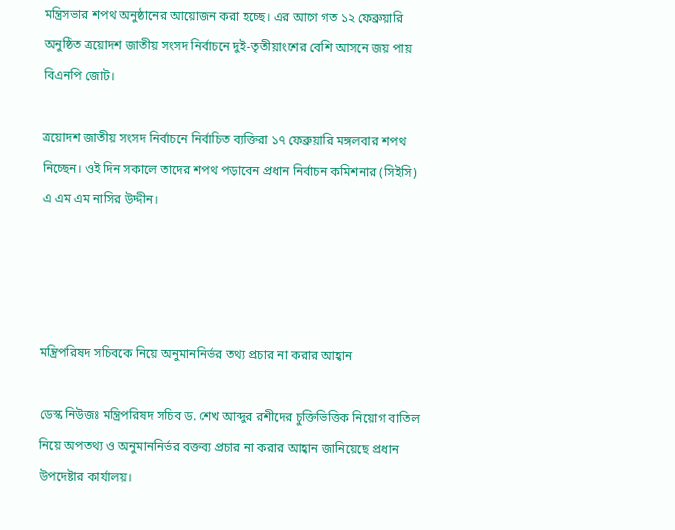মন্ত্রিসভার শপথ অনুষ্ঠানের আয়োজন করা হচ্ছে। এর আগে গত ১২ ফেব্রুয়ারি অনুষ্ঠিত ত্রয়োদশ জাতীয় সংসদ নির্বাচনে দুই-তৃতীয়াংশের বেশি আসনে জয় পায় বিএনপি জোট।

ত্রয়োদশ জাতীয় সংসদ নির্বাচনে নির্বাচিত ব্যক্তিরা ১৭ ফেব্রুয়ারি মঙ্গলবার শপথ নিচ্ছেন। ওই দিন সকালে তাদের শপথ পড়াবেন প্রধান নির্বাচন কমিশনার (সিইসি) এ এম এম নাসির উদ্দীন।




মন্ত্রিপরিষদ সচিবকে নিয়ে অনুমাননির্ভর তথ্য প্রচার না করার আহ্বান

ডেস্ক নিউজঃ মন্ত্রিপরিষদ সচিব ড. শেখ আব্দুর রশীদের চুক্তিভিত্তিক নিয়োগ বাতিল নিয়ে অপতথ্য ও অনুমাননির্ভর বক্তব্য প্রচার না করার আহ্বান জানিয়েছে প্রধান উপদেষ্টার কার্যালয়।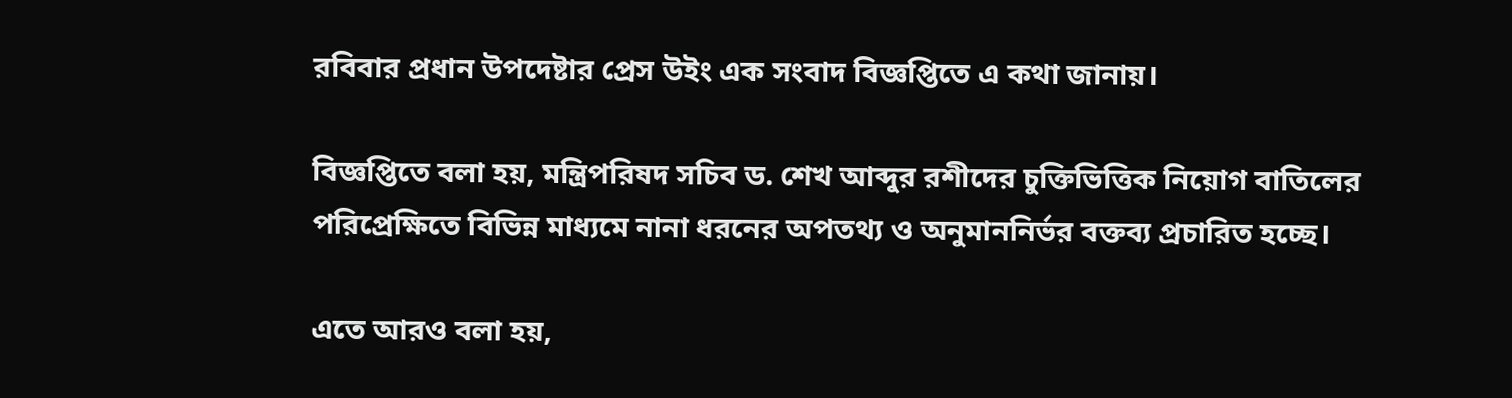রবিবার প্রধান উপদেষ্টার প্রেস উইং এক সংবাদ বিজ্ঞপ্তিতে এ কথা জানায়।

বিজ্ঞপ্তিতে বলা হয়, মন্ত্রিপরিষদ সচিব ড. শেখ আব্দুর রশীদের চুক্তিভিত্তিক নিয়োগ বাতিলের পরিপ্রেক্ষিতে বিভিন্ন মাধ্যমে নানা ধরনের অপতথ্য ও অনুমাননির্ভর বক্তব্য প্রচারিত হচ্ছে।

এতে আরও বলা হয়,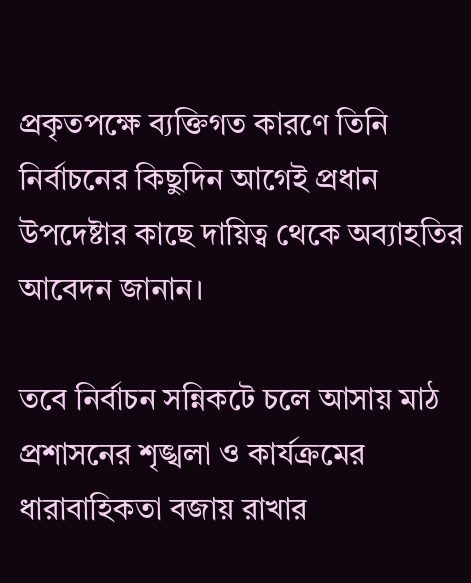প্রকৃতপক্ষে ব্যক্তিগত কারণে তিনি নির্বাচনের কিছুদিন আগেই প্রধান উপদেষ্টার কাছে দায়িত্ব থেকে অব্যাহতির আবেদন জানান।

তবে নির্বাচন সন্নিকটে চলে আসায় মাঠ প্রশাসনের শৃঙ্খলা ও কার্যক্রমের ধারাবাহিকতা বজায় রাখার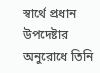স্বার্থে প্রধান উপদেষ্টার অনুরোধে তিনি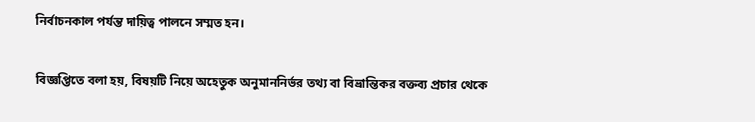নির্বাচনকাল পর্যন্ত দায়িত্ব পালনে সম্মত হন।

বিজ্ঞপ্তিতে বলা হয়, বিষয়টি নিয়ে অহেতুক অনুমাননির্ভর তথ্য বা বিভ্রান্তিকর বক্তব্য প্রচার থেকে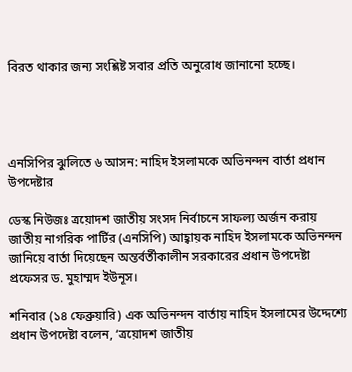বিরত থাকার জন্য সংশ্লিষ্ট সবার প্রতি অনুরোধ জানানো হচ্ছে।




এনসিপির ঝুলিতে ৬ আসন: নাহিদ ইসলামকে অভিনন্দন বার্তা প্রধান উপদেষ্টার

ডেস্ক নিউজঃ ত্রয়োদশ জাতীয় সংসদ নির্বাচনে সাফল্য অর্জন করায় জাতীয় নাগরিক পার্টির (এনসিপি) আহ্বায়ক নাহিদ ইসলামকে অভিনন্দন জানিয়ে বার্তা দিয়েছেন অন্তর্বর্তীকালীন সরকারের প্রধান উপদেষ্টা প্রফেসর ড. মুহাম্মদ ইউনূস।

শনিবার (১৪ ফেব্রুয়ারি) এক অভিনন্দন বার্তায় নাহিদ ইসলামের উদ্দেশ্যে প্রধান উপদেষ্টা বলেন, ‘ত্রয়োদশ জাতীয়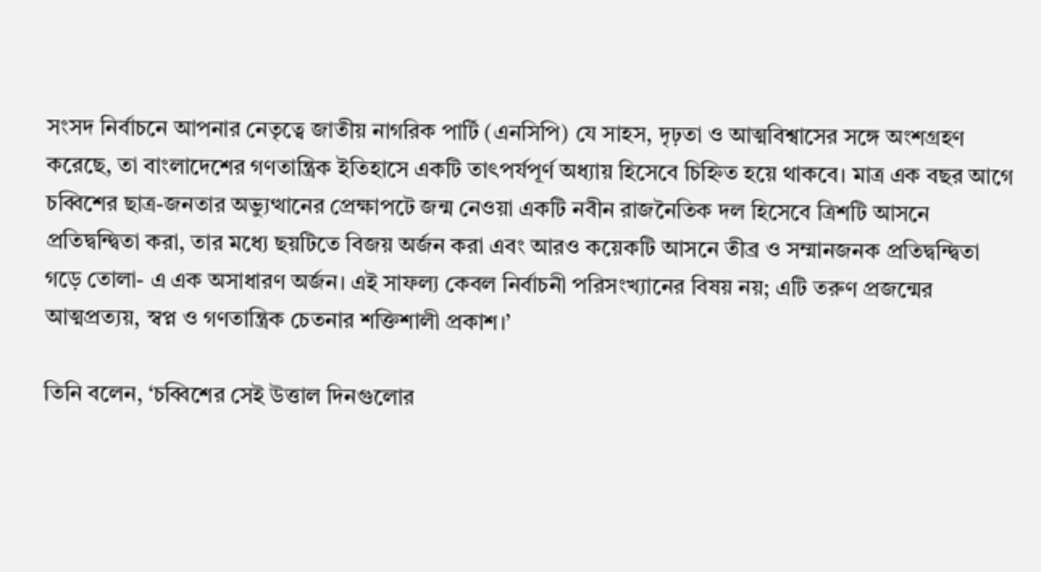সংসদ নির্বাচনে আপনার নেতৃত্বে জাতীয় নাগরিক পার্টি (এনসিপি) যে সাহস, দৃঢ়তা ও আত্মবিশ্বাসের সঙ্গে অংশগ্রহণ করেছে, তা বাংলাদেশের গণতান্ত্রিক ইতিহাসে একটি তাৎপর্যপূর্ণ অধ্যায় হিসেবে চিহ্নিত হয়ে থাকবে। মাত্র এক বছর আগে চব্বিশের ছাত্র-জনতার অভ্যুত্থানের প্রেক্ষাপটে জন্ম নেওয়া একটি নবীন রাজনৈতিক দল হিসেবে ত্রিশটি আসনে প্রতিদ্বন্দ্বিতা করা, তার মধ্যে ছয়টিতে বিজয় অর্জন করা এবং আরও কয়েকটি আসনে তীব্র ও সম্মানজনক প্রতিদ্বন্দ্বিতা গড়ে তোলা- এ এক অসাধারণ অর্জন। এই সাফল্য কেবল নির্বাচনী পরিসংখ্যানের বিষয় নয়; এটি তরুণ প্রজন্মের আত্মপ্রত্যয়, স্বপ্ন ও গণতান্ত্রিক চেতনার শক্তিশালী প্রকাশ।’

তিনি বলেন, ‘চব্বিশের সেই উত্তাল দিনগুলোর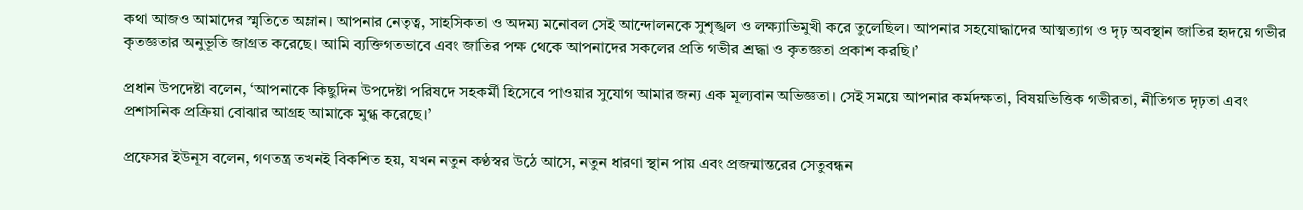কথা আজও আমাদের স্মৃতিতে অম্লান। আপনার নেতৃত্ব, সাহসিকতা ও অদম্য মনোবল সেই আন্দোলনকে সুশৃঙ্খল ও লক্ষ্যাভিমুখী করে তুলেছিল। আপনার সহযোদ্ধাদের আত্মত্যাগ ও দৃঢ় অবস্থান জাতির হৃদয়ে গভীর কৃতজ্ঞতার অনুভূতি জাগ্রত করেছে। আমি ব্যক্তিগতভাবে এবং জাতির পক্ষ থেকে আপনাদের সকলের প্রতি গভীর শ্রদ্ধা ও কৃতজ্ঞতা প্রকাশ করছি।’

প্রধান উপদেষ্টা বলেন, ‘আপনাকে কিছুদিন উপদেষ্টা পরিষদে সহকর্মী হিসেবে পাওয়ার সুযোগ আমার জন্য এক মূল্যবান অভিজ্ঞতা। সেই সময়ে আপনার কর্মদক্ষতা, বিষয়ভিত্তিক গভীরতা, নীতিগত দৃঢ়তা এবং প্রশাসনিক প্রক্রিয়া বোঝার আগ্রহ আমাকে মুগ্ধ করেছে।’

প্রফেসর ইউনূস বলেন, গণতন্ত্র তখনই বিকশিত হয়, যখন নতুন কণ্ঠস্বর উঠে আসে, নতুন ধারণা স্থান পায় এবং প্রজন্মান্তরের সেতুবন্ধন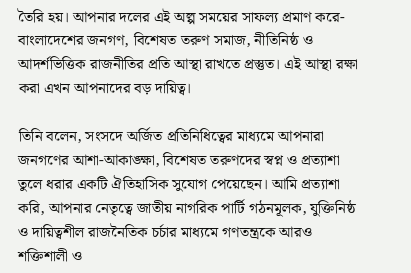তৈরি হয়। আপনার দলের এই অল্প সময়ের সাফল্য প্রমাণ করে- বাংলাদেশের জনগণ, বিশেষত তরুণ সমাজ, নীতিনিষ্ঠ ও আদর্শভিত্তিক রাজনীতির প্রতি আস্থা রাখতে প্রস্তুত। এই আস্থা রক্ষা করা এখন আপনাদের বড় দায়িত্ব।

তিনি বলেন, সংসদে অর্জিত প্রতিনিধিত্বের মাধ্যমে আপনারা জনগণের আশা-আকাঙ্ক্ষা, বিশেষত তরুণদের স্বপ্ন ও প্রত্যাশা তুলে ধরার একটি ঐতিহাসিক সুযোগ পেয়েছেন। আমি প্রত্যাশা করি, আপনার নেতৃত্বে জাতীয় নাগরিক পার্টি গঠনমূলক, যুক্তিনিষ্ঠ ও দায়িত্বশীল রাজনৈতিক চর্চার মাধ্যমে গণতন্ত্রকে আরও শক্তিশালী ও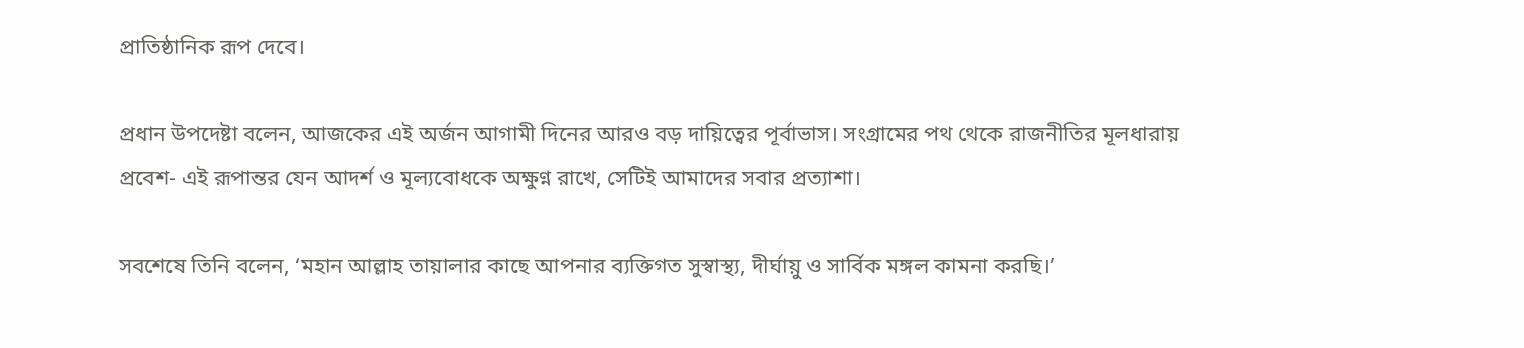প্রাতিষ্ঠানিক রূপ দেবে।

প্রধান উপদেষ্টা বলেন, আজকের এই অর্জন আগামী দিনের আরও বড় দায়িত্বের পূর্বাভাস। সংগ্রামের পথ থেকে রাজনীতির মূলধারায় প্রবেশ- এই রূপান্তর যেন আদর্শ ও মূল্যবোধকে অক্ষুণ্ন রাখে, সেটিই আমাদের সবার প্রত্যাশা।

সবশেষে তিনি বলেন, ‘মহান আল্লাহ তায়ালার কাছে আপনার ব্যক্তিগত সুস্বাস্থ্য, দীর্ঘায়ু ও সার্বিক মঙ্গল কামনা করছি।’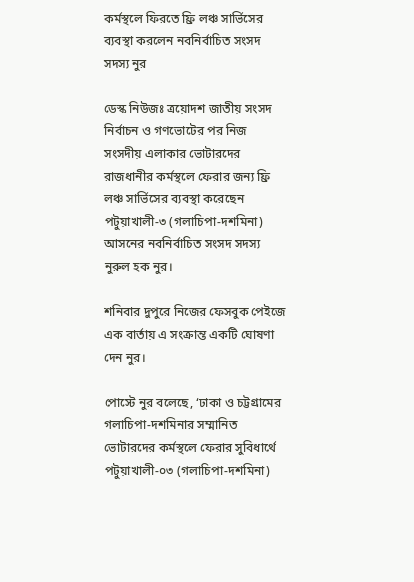কর্মস্থলে ফিরতে ফ্রি লঞ্চ সার্ভিসের ব্যবস্থা করলেন নবনির্বাচিত সংসদ সদস্য নুর

ডেস্ক নিউজঃ ত্রয়োদশ জাতীয় সংসদ নির্বাচন ও গণভোটের পর নিজ সংসদীয় এলাকার ভোটারদের রাজধানীর কর্মস্থলে ফেরার জন্য ফ্রি লঞ্চ সার্ভিসের ব্যবস্থা করেছেন পটুয়াখালী-৩ (গলাচিপা-দশমিনা) আসনের নবনির্বাচিত সংসদ সদস্য নুরুল হক নুর।

শনিবার দুপুরে নিজের ফেসবুক পেইজে এক বার্তায় এ সংক্রান্ত একটি ঘোষণা দেন নুর।

পোস্টে নুর বলেছে, ‘ঢাকা ও চট্টগ্রামের গলাচিপা-দশমিনার সম্মানিত ভোটারদের কর্মস্থলে ফেরার সুবিধার্থে পটুয়াখালী-০৩ (গলাচিপা-দশমিনা)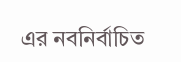এর নবনির্বাচিত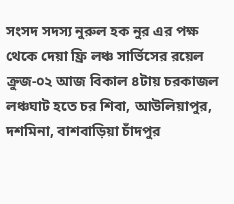সংসদ সদস্য নুরুল হক নুর এর পক্ষ থেকে দেয়া ফ্রি লঞ্চ সার্ভিসের রয়েল ক্রুজ-০২ আজ বিকাল ৪টায় চরকাজল লঞ্চঘাট হতে চর শিবা, আউলিয়াপুর, দশমিনা, বাশবাড়িয়া চাঁদপুর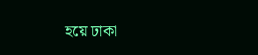হয়ে ঢাকা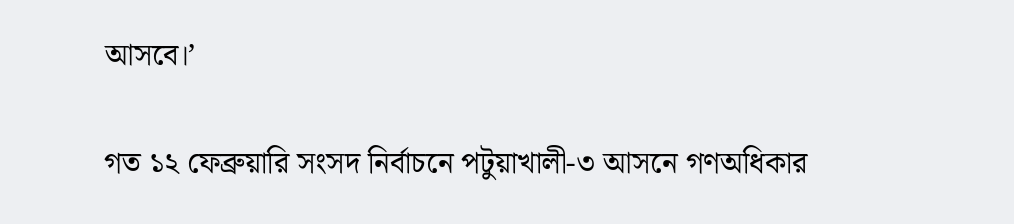আসবে।’

গত ১২ ফেব্রুয়ারি সংসদ নির্বাচনে পটুয়াখালী-৩ আসনে গণঅধিকার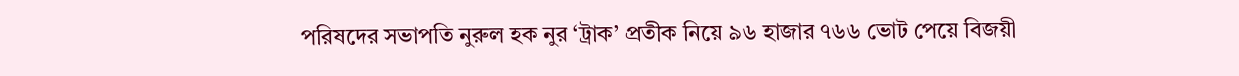পরিষদের সভাপতি নুরুল হক নুর ‘ট্রাক’ প্রতীক নিয়ে ৯৬ হাজার ৭৬৬ ভোট পেয়ে বিজয়ী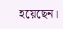হয়েছেন।